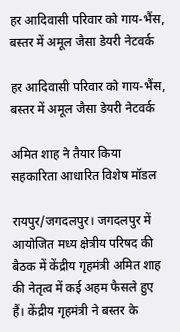हर आदिवासी परिवार को गाय-भैंस, बस्तर में अमूल जैसा डेयरी नेटवर्क

हर आदिवासी परिवार को गाय-भैंस, बस्तर में अमूल जैसा डेयरी नेटवर्क

अमित शाह ने तैयार किया सहकारिता आधारित विशेष मॉडल

रायपुर/जगदलपुर। जगदलपुर में आयोजित मध्य क्षेत्रीय परिषद की बैठक में केंद्रीय गृहमंत्री अमित शाह की नेतृत्व में कई अहम फैसले हुए हैं। केंद्रीय गृहमंत्री ने बस्तर के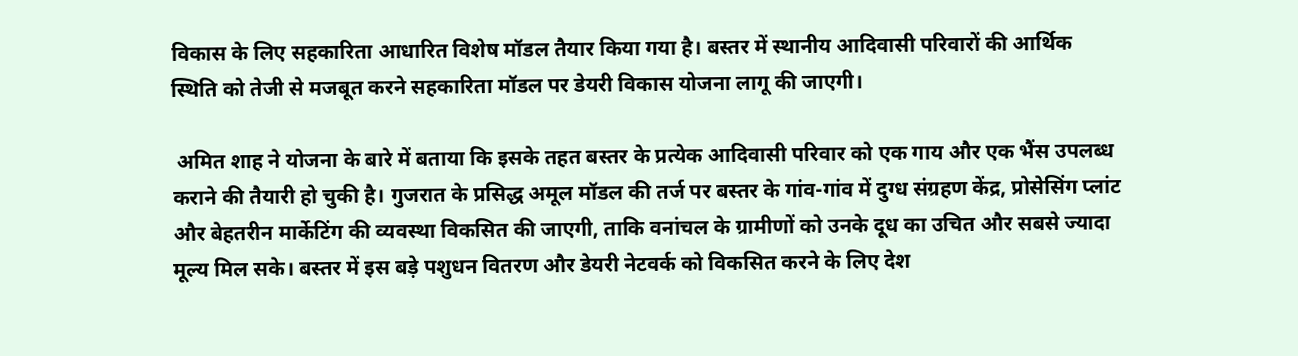विकास के लिए सहकारिता आधारित विशेष मॉडल तैयार किया गया है। बस्तर में स्थानीय आदिवासी परिवारों की आर्थिक स्थिति को तेजी से मजबूत करने सहकारिता मॉडल पर डेयरी विकास योजना लागू की जाएगी।

 अमित शाह ने योजना के बारे में बताया कि इसके तहत बस्तर के प्रत्येक आदिवासी परिवार को एक गाय और एक भैंस उपलब्ध कराने की तैयारी हो चुकी है। गुजरात के प्रसिद्ध अमूल मॉडल की तर्ज पर बस्तर के गांव-गांव में दुग्ध संग्रहण केंद्र, प्रोसेसिंग प्लांट और बेहतरीन मार्केटिंग की व्यवस्था विकसित की जाएगी, ताकि वनांचल के ग्रामीणों को उनके दूध का उचित और सबसे ज्यादा मूल्य मिल सके। बस्तर में इस बड़े पशुधन वितरण और डेयरी नेटवर्क को विकसित करने के लिए देश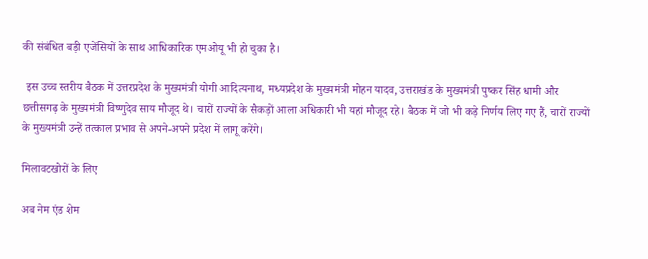की संबंधित बड़ी एजेंसियों के साथ आधिकारिक एमओयू भी हो चुका है।

 इस उच्च स्तरीय बैठक में उत्तरप्रदेश के मुख्यमंत्री योगी आदित्यनाथ, मध्यप्रदेश के मुख्यमंत्री मोहन यादव, उत्तराखंड के मुख्यमंत्री पुष्कर सिंह धामी और छत्तीसगढ़ के मुख्यमंत्री विष्णुदेव साय मौजूद थे। चारों राज्यों के सैकड़ों आला अधिकारी भी यहां मौजूद रहे। बैठक में जो भी कड़े निर्णय लिए गए हैं, चारों राज्यों के मुख्यमंत्री उन्हें तत्काल प्रभाव से अपने-अपने प्रदेश में लागू करेंगे।

मिलावटखोरों के लिए

अब नेम एंड शेम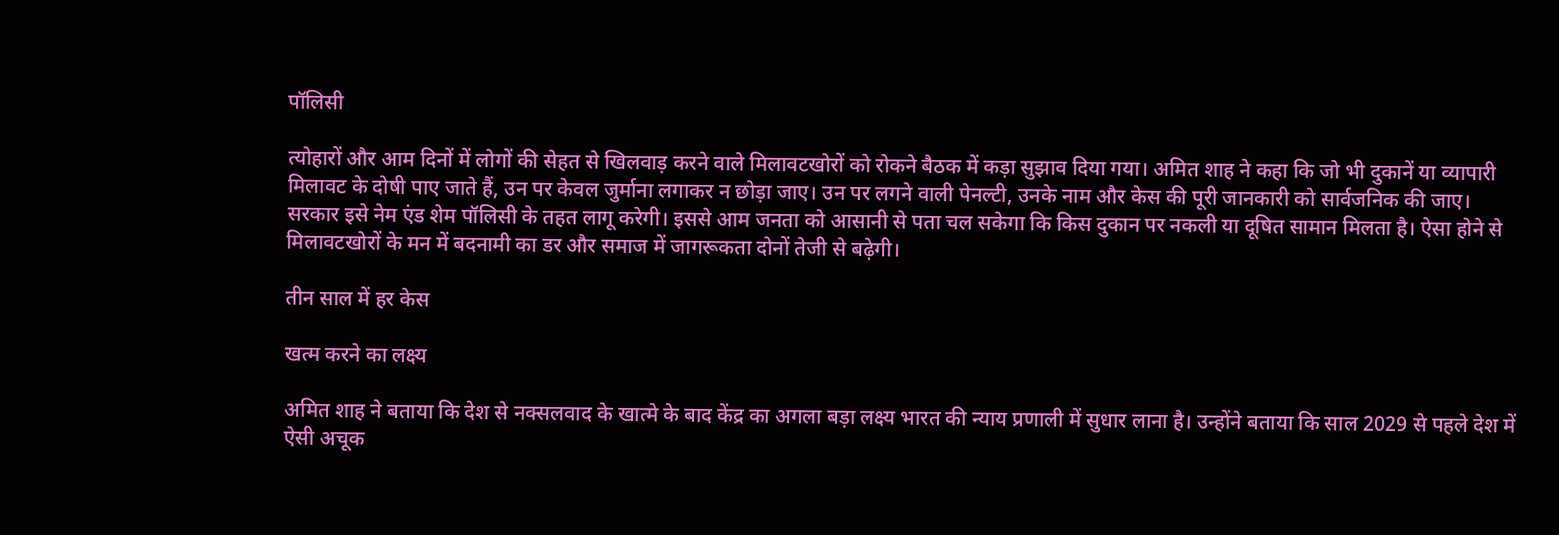पॉलिसी

त्योहारों और आम दिनों में लोगों की सेहत से खिलवाड़ करने वाले मिलावटखोरों को रोकने बैठक में कड़ा सुझाव दिया गया। अमित शाह ने कहा कि जो भी दुकानें या व्यापारी मिलावट के दोषी पाए जाते हैं, उन पर केवल जुर्माना लगाकर न छोड़ा जाए। उन पर लगने वाली पेनल्टी, उनके नाम और केस की पूरी जानकारी को सार्वजनिक की जाए। सरकार इसे नेम एंड शेम पॉलिसी के तहत लागू करेगी। इससे आम जनता को आसानी से पता चल सकेगा कि किस दुकान पर नकली या दूषित सामान मिलता है। ऐसा होने से मिलावटखोरों के मन में बदनामी का डर और समाज में जागरूकता दोनों तेजी से बढ़ेगी।

तीन साल में हर केस

खत्म करने का लक्ष्य

अमित शाह ने बताया कि देश से नक्सलवाद के खात्मे के बाद केंद्र का अगला बड़ा लक्ष्य भारत की न्याय प्रणाली में सुधार लाना है। उन्होंने बताया कि साल 2029 से पहले देश में ऐसी अचूक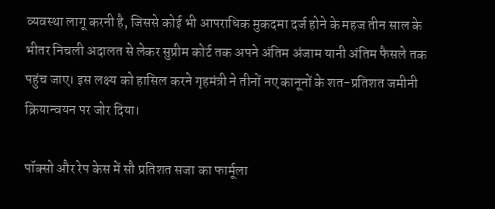व्यवस्था लागू करनी है, जिससे कोई भी आपराधिक मुकदमा दर्ज होने के महज तीन साल के भीतर निचली अदालत से लेकर सुप्रीम कोर्ट तक अपने अंतिम अंजाम यानी अंतिम फैसले तक पहुंच जाए। इस लक्ष्य को हासिल करने गृहमंत्री ने तीनों नए कानूनों के शत-प्रतिशत जमीनी क्रियान्वयन पर जोर दिया।

पॉक्सो और रेप केस में सौ प्रतिशत सजा का फार्मूला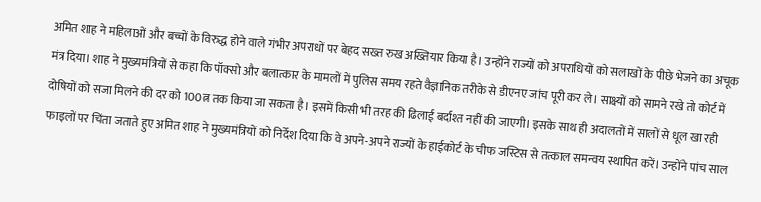अमित शाह ने महिलाओं और बच्चों के विरुद्ध होने वाले गंभीर अपराधों पर बेहद सख्त रुख अख्तियार किया है। उन्होंने राज्यों को अपराधियों को सलाखों के पीछे भेजने का अचूक मंत्र दिया। शाह ने मुख्यमंत्रियों से कहा कि पॉक्सो और बलात्कार के मामलों में पुलिस समय रहते वैज्ञानिक तरीके से डीएनए जांच पूरी कर ले। साक्ष्यों को सामने रखे तो कोर्ट में दोषियों को सजा मिलने की दर को 100त्न तक किया जा सकता है। इसमें किसी भी तरह की ढिलाई बर्दाश्त नहीं की जाएगी। इसके साथ ही अदालतों में सालों से धूल खा रही फाइलों पर चिंता जताते हुए अमित शाह ने मुख्यमंत्रियों को निर्देश दिया कि वे अपने-अपने राज्यों के हाईकोर्ट के चीफ जस्टिस से तत्काल समन्वय स्थापित करें। उन्होंने पांच साल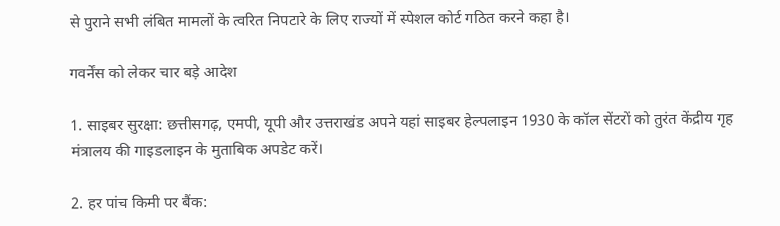से पुराने सभी लंबित मामलों के त्वरित निपटारे के लिए राज्यों में स्पेशल कोर्ट गठित करने कहा है।

गवर्नेंस को लेकर चार बड़े आदेश

1. साइबर सुरक्षा: छत्तीसगढ़, एमपी, यूपी और उत्तराखंड अपने यहां साइबर हेल्पलाइन 1930 के कॉल सेंटरों को तुरंत केंद्रीय गृह मंत्रालय की गाइडलाइन के मुताबिक अपडेट करें।

2. हर पांच किमी पर बैंक: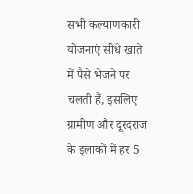सभी कल्याणकारी योजनाएं सीधे खाते में पैसे भेजने पर चलती हैं, इसलिए ग्रामीण और दूरदराज के इलाकों में हर 5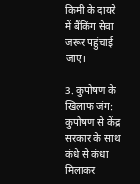किमी के दायरे में बैंकिंग सेवा जरूर पहुंचाई जाए।

3. कुपोषण के खिलाफ जंग: कुपोषण से केंद्र सरकार के साथ कंधे से कंधा मिलाकर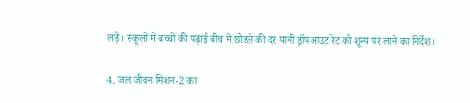लड़ें। स्कूलों में बच्चों की पढ़ाई बीच में छोडऩे की दर यानी ड्रॉपआउट रेट को शून्य पर लाने का निर्देश।

4. जल जीवन मिशन-2 का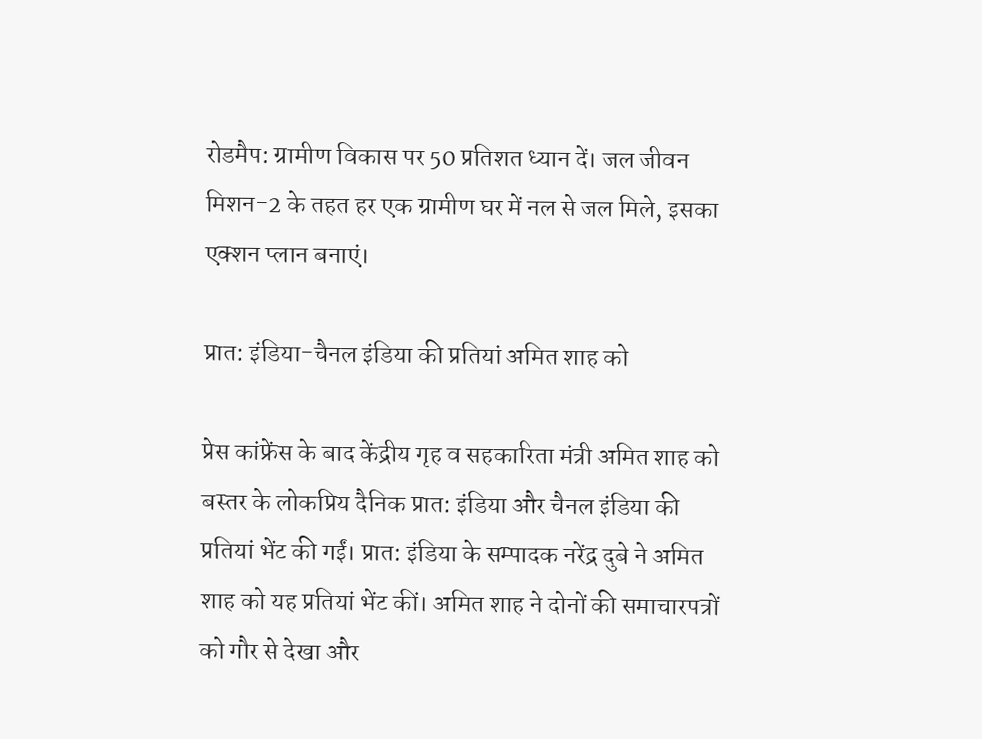रोडमैप: ग्रामीण विकास पर 50 प्रतिशत ध्यान दें। जल जीवन मिशन-2 के तहत हर एक ग्रामीण घर में नल से जल मिले, इसका एक्शन प्लान बनाएं।

प्रात: इंडिया-चैनल इंडिया की प्रतियां अमित शाह को

प्रेस कांफ्रेंस के बाद केंद्रीय गृह व सहकारिता मंत्री अमित शाह को बस्तर के लोकप्रिय दैनिक प्रात: इंडिया और चैनल इंडिया की प्रतियां भेंट की गईं। प्रात: इंडिया के सम्पादक नरेंद्र दुबे ने अमित शाह को यह प्रतियां भेंट कीं। अमित शाह ने दोनों की समाचारपत्रों को गौर से देखा और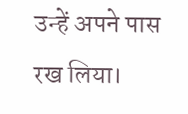उन्हें अपने पास रख लिया।